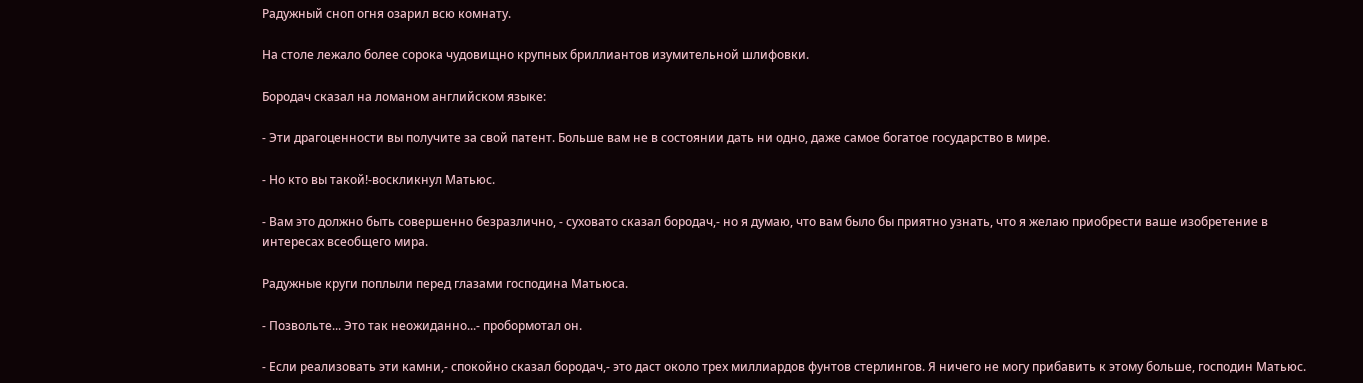Радужный сноп огня озарил всю комнату.

На столе лежало более сорока чудовищно крупных бриллиантов изумительной шлифовки.

Бородач сказал на ломаном английском языке:

- Эти драгоценности вы получите за свой патент. Больше вам не в состоянии дать ни одно, даже самое богатое государство в мире.

- Но кто вы такой!-воскликнул Матьюс.

- Вам это должно быть совершенно безразлично, - суховато сказал бородач,- но я думаю, что вам было бы приятно узнать, что я желаю приобрести ваше изобретение в интересах всеобщего мира.

Радужные круги поплыли перед глазами господина Матьюса.

- Позвольте... Это так неожиданно...- пробормотал он.

- Если реализовать эти камни,- спокойно сказал бородач,- это даст около трех миллиардов фунтов стерлингов. Я ничего не могу прибавить к этому больше, господин Матьюс.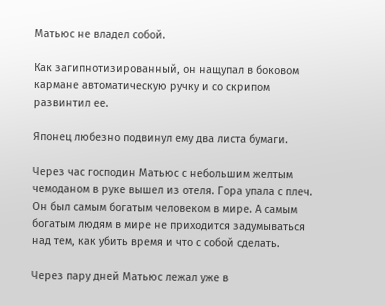Матьюс не владел собой.

Как загипнотизированный, он нащупал в боковом кармане автоматическую ручку и со скрипом развинтил ее.

Японец любезно подвинул ему два листа бумаги.

Через час господин Матьюс с небольшим желтым чемоданом в руке вышел из отеля. Гора упала с плеч. Он был самым богатым человеком в мире. А самым богатым людям в мире не приходится задумываться над тем, как убить время и что с собой сделать.

Через пару дней Матьюс лежал уже в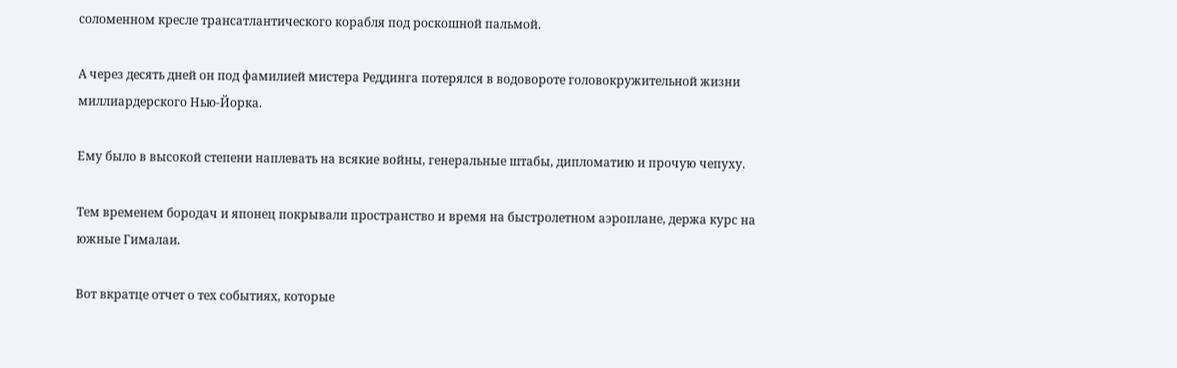соломенном кресле трансатлантического корабля под роскошной пальмой.

А через десять дней он под фамилией мистера Реддинга потерялся в водовороте головокружительной жизни миллиардерского Нью-Йорка.

Ему было в высокой степени наплевать на всякие войны, генеральные штабы, дипломатию и прочую чепуху.

Тем временем бородач и японец покрывали пространство и время на быстролетном аэроплане, держа курс на южные Гималаи.

Вот вкратце отчет о тех событиях, которые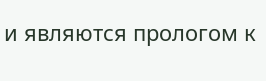и являются прологом к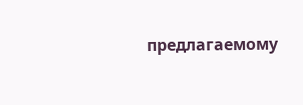предлагаемому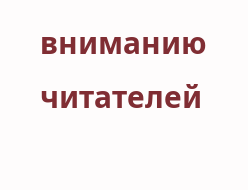вниманию читателей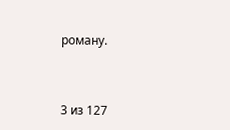роману.



3 из 127